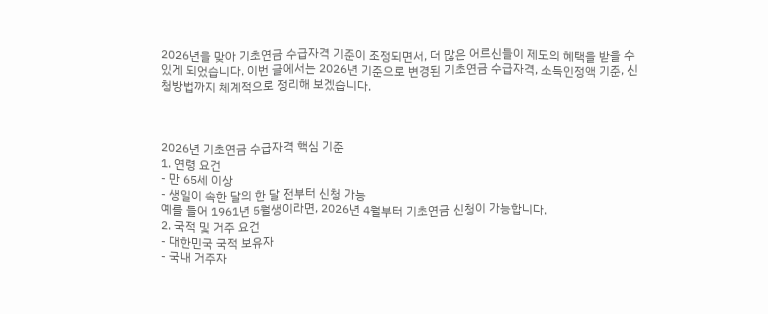2026년을 맞아 기초연금 수급자격 기준이 조정되면서, 더 많은 어르신들이 제도의 혜택을 받을 수 있게 되었습니다. 이번 글에서는 2026년 기준으로 변경된 기초연금 수급자격, 소득인정액 기준, 신청방법까지 체계적으로 정리해 보겠습니다.



2026년 기초연금 수급자격 핵심 기준
1. 연령 요건
- 만 65세 이상
- 생일이 속한 달의 한 달 전부터 신청 가능
예를 들어 1961년 5월생이라면, 2026년 4월부터 기초연금 신청이 가능합니다.
2. 국적 및 거주 요건
- 대한민국 국적 보유자
- 국내 거주자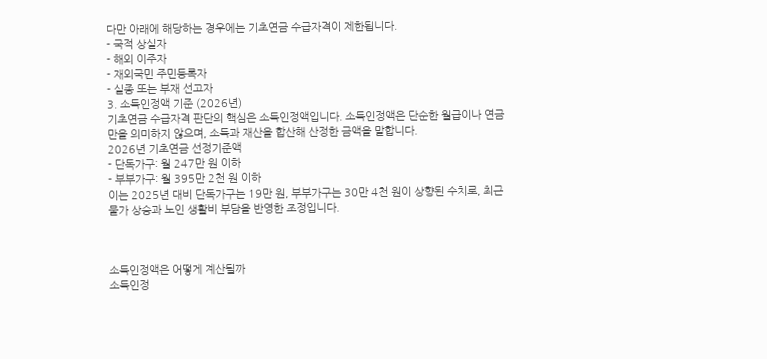다만 아래에 해당하는 경우에는 기초연금 수급자격이 제한됩니다.
- 국적 상실자
- 해외 이주자
- 재외국민 주민등록자
- 실종 또는 부재 선고자
3. 소득인정액 기준 (2026년)
기초연금 수급자격 판단의 핵심은 소득인정액입니다. 소득인정액은 단순한 월급이나 연금만을 의미하지 않으며, 소득과 재산을 합산해 산정한 금액을 말합니다.
2026년 기초연금 선정기준액
- 단독가구: 월 247만 원 이하
- 부부가구: 월 395만 2천 원 이하
이는 2025년 대비 단독가구는 19만 원, 부부가구는 30만 4천 원이 상향된 수치로, 최근 물가 상승과 노인 생활비 부담을 반영한 조정입니다.



소득인정액은 어떻게 계산될까
소득인정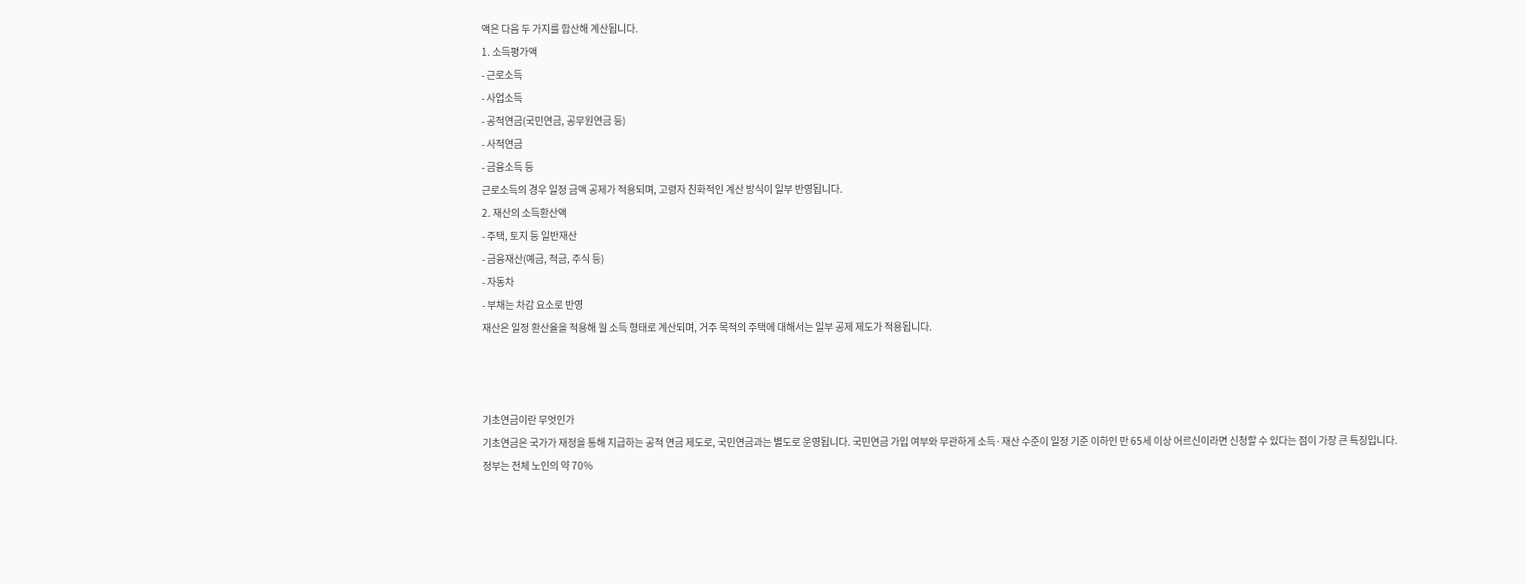액은 다음 두 가지를 합산해 계산됩니다.
1. 소득평가액
- 근로소득
- 사업소득
- 공적연금(국민연금, 공무원연금 등)
- 사적연금
- 금융소득 등
근로소득의 경우 일정 금액 공제가 적용되며, 고령자 친화적인 계산 방식이 일부 반영됩니다.
2. 재산의 소득환산액
- 주택, 토지 등 일반재산
- 금융재산(예금, 적금, 주식 등)
- 자동차
- 부채는 차감 요소로 반영
재산은 일정 환산율을 적용해 월 소득 형태로 계산되며, 거주 목적의 주택에 대해서는 일부 공제 제도가 적용됩니다.



기초연금이란 무엇인가
기초연금은 국가가 재정을 통해 지급하는 공적 연금 제도로, 국민연금과는 별도로 운영됩니다. 국민연금 가입 여부와 무관하게 소득·재산 수준이 일정 기준 이하인 만 65세 이상 어르신이라면 신청할 수 있다는 점이 가장 큰 특징입니다.
정부는 전체 노인의 약 70%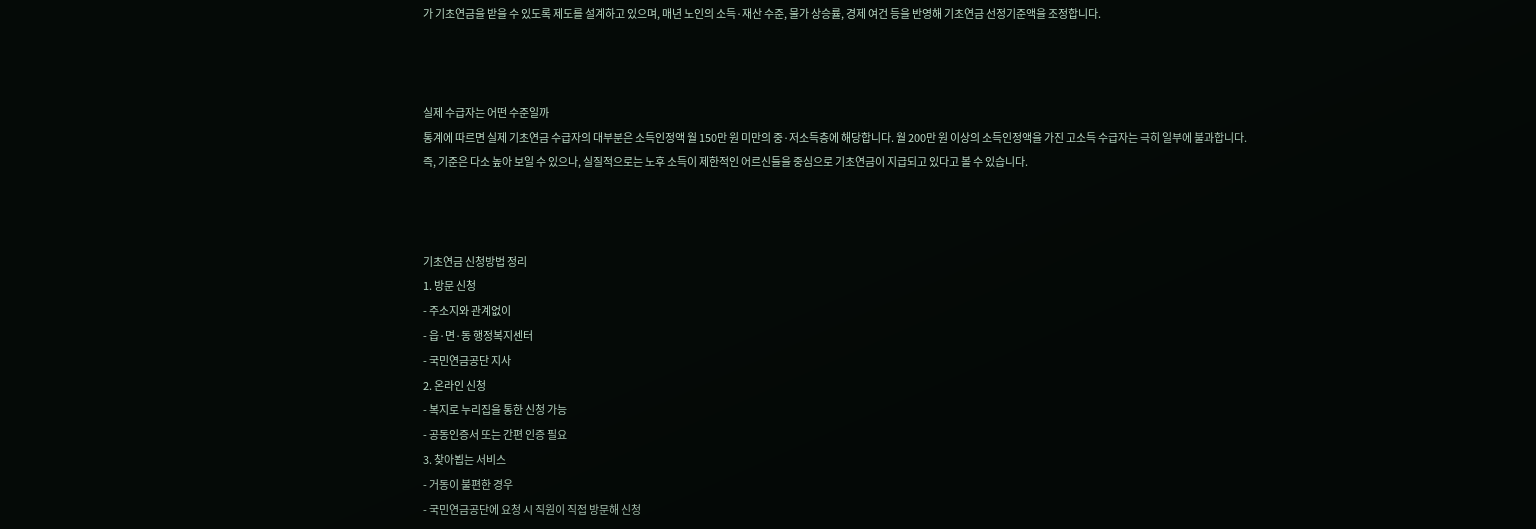가 기초연금을 받을 수 있도록 제도를 설계하고 있으며, 매년 노인의 소득·재산 수준, 물가 상승률, 경제 여건 등을 반영해 기초연금 선정기준액을 조정합니다.



실제 수급자는 어떤 수준일까
통계에 따르면 실제 기초연금 수급자의 대부분은 소득인정액 월 150만 원 미만의 중·저소득층에 해당합니다. 월 200만 원 이상의 소득인정액을 가진 고소득 수급자는 극히 일부에 불과합니다.
즉, 기준은 다소 높아 보일 수 있으나, 실질적으로는 노후 소득이 제한적인 어르신들을 중심으로 기초연금이 지급되고 있다고 볼 수 있습니다.



기초연금 신청방법 정리
1. 방문 신청
- 주소지와 관계없이
- 읍·면·동 행정복지센터
- 국민연금공단 지사
2. 온라인 신청
- 복지로 누리집을 통한 신청 가능
- 공동인증서 또는 간편 인증 필요
3. 찾아뵙는 서비스
- 거동이 불편한 경우
- 국민연금공단에 요청 시 직원이 직접 방문해 신청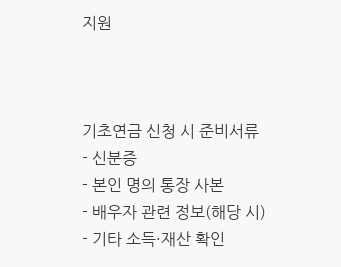지원



기초연금 신청 시 준비서류
- 신분증
- 본인 명의 통장 사본
- 배우자 관련 정보(해당 시)
- 기타 소득·재산 확인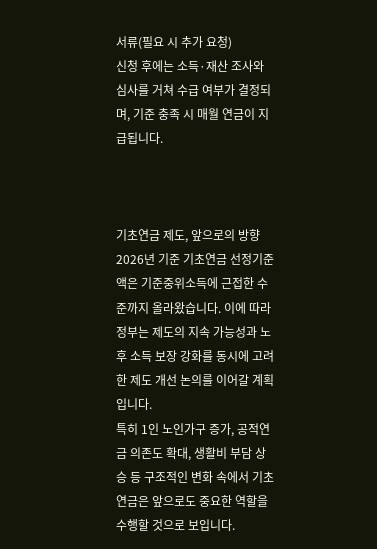서류(필요 시 추가 요청)
신청 후에는 소득·재산 조사와 심사를 거쳐 수급 여부가 결정되며, 기준 충족 시 매월 연금이 지급됩니다.



기초연금 제도, 앞으로의 방향
2026년 기준 기초연금 선정기준액은 기준중위소득에 근접한 수준까지 올라왔습니다. 이에 따라 정부는 제도의 지속 가능성과 노후 소득 보장 강화를 동시에 고려한 제도 개선 논의를 이어갈 계획입니다.
특히 1인 노인가구 증가, 공적연금 의존도 확대, 생활비 부담 상승 등 구조적인 변화 속에서 기초연금은 앞으로도 중요한 역할을 수행할 것으로 보입니다.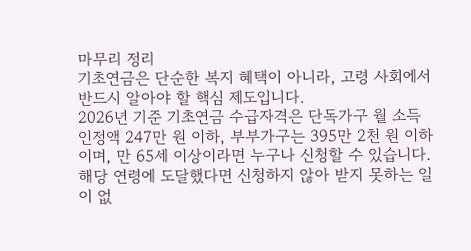마무리 정리
기초연금은 단순한 복지 혜택이 아니라, 고령 사회에서 반드시 알아야 할 핵심 제도입니다.
2026년 기준 기초연금 수급자격은 단독가구 월 소득인정액 247만 원 이하, 부부가구는 395만 2천 원 이하이며, 만 65세 이상이라면 누구나 신청할 수 있습니다.
해당 연령에 도달했다면 신청하지 않아 받지 못하는 일이 없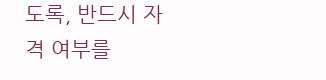도록, 반드시 자격 여부를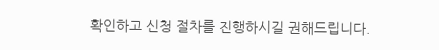확인하고 신청 절차를 진행하시길 권해드립니다.